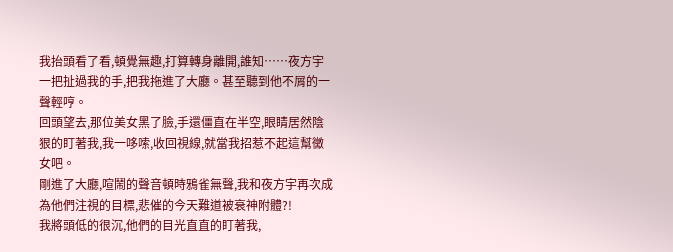我抬頭看了看,頓覺無趣,打算轉身離開,誰知……夜方宇一把扯過我的手,把我拖進了大廳。甚至聽到他不屑的一聲輕哼。
回頭望去,那位美女黑了臉,手還僵直在半空,眼睛居然陰狠的盯著我,我一哆嗦,收回視線,就當我招惹不起這幫黴女吧。
剛進了大廳,喧鬧的聲音頓時鴉雀無聲,我和夜方宇再次成為他們注視的目標,悲催的今天難道被衰神附體?!
我將頭低的很沉,他們的目光直直的盯著我,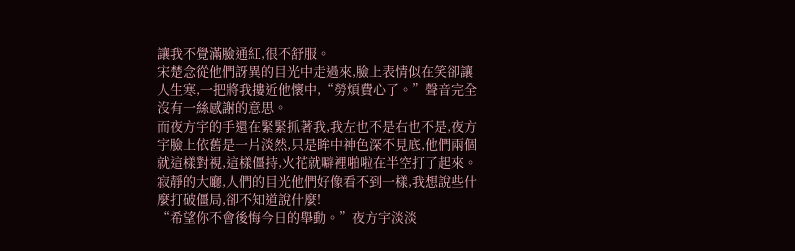讓我不覺滿臉通紅,很不舒服。
宋楚念從他們訝異的目光中走過來,臉上表情似在笑卻讓人生寒,一把將我摟近他懷中,“勞煩費心了。”聲音完全沒有一絲感謝的意思。
而夜方宇的手還在緊緊抓著我,我左也不是右也不是,夜方宇臉上依舊是一片淡然,只是眸中神色深不見底,他們兩個就這樣對視,這樣僵持,火花就噼裡啪啦在半空打了起來。
寂靜的大廳,人們的目光他們好像看不到一樣,我想說些什麼打破僵局,卻不知道說什麼!
“希望你不會後悔今日的舉動。”夜方宇淡淡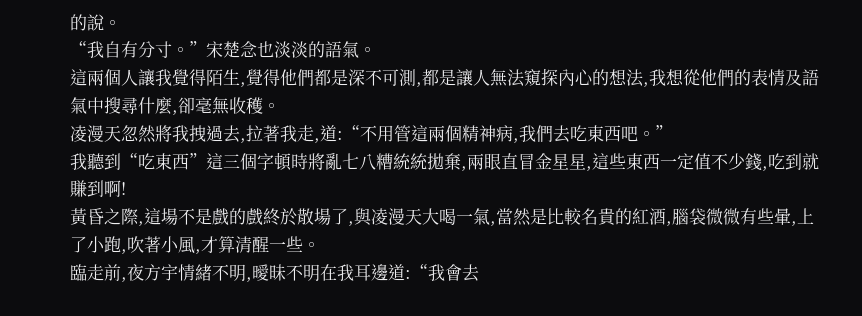的說。
“我自有分寸。”宋楚念也淡淡的語氣。
這兩個人讓我覺得陌生,覺得他們都是深不可測,都是讓人無法窺探內心的想法,我想從他們的表情及語氣中搜尋什麼,卻毫無收穫。
凌漫天忽然將我拽過去,拉著我走,道:“不用管這兩個精神病,我們去吃東西吧。”
我聽到“吃東西”這三個字頓時將亂七八糟統統拋棄,兩眼直冒金星星,這些東西一定值不少錢,吃到就賺到啊!
黃昏之際,這場不是戲的戲終於散場了,與凌漫天大喝一氣,當然是比較名貴的紅酒,腦袋微微有些暈,上了小跑,吹著小風,才算清醒一些。
臨走前,夜方宇情緒不明,曖昧不明在我耳邊道:“我會去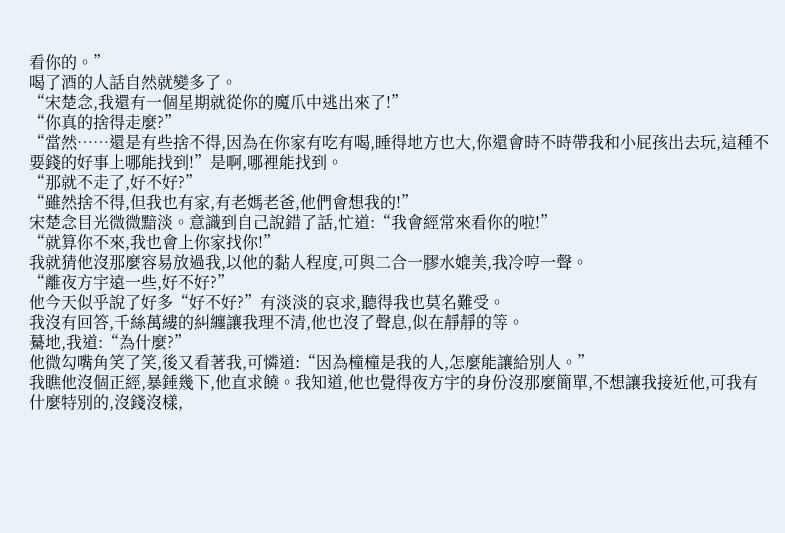看你的。”
喝了酒的人話自然就變多了。
“宋楚念,我還有一個星期就從你的魔爪中逃出來了!”
“你真的捨得走麼?”
“當然……還是有些捨不得,因為在你家有吃有喝,睡得地方也大,你還會時不時帶我和小屁孩出去玩,這種不要錢的好事上哪能找到!”是啊,哪裡能找到。
“那就不走了,好不好?”
“雖然捨不得,但我也有家,有老媽老爸,他們會想我的!”
宋楚念目光微微黯淡。意識到自己說錯了話,忙道:“我會經常來看你的啦!”
“就算你不來,我也會上你家找你!”
我就猜他沒那麼容易放過我,以他的黏人程度,可與二合一膠水媲美,我冷哼一聲。
“離夜方宇遠一些,好不好?”
他今天似乎說了好多“好不好?”有淡淡的哀求,聽得我也莫名難受。
我沒有回答,千絲萬縷的糾纏讓我理不清,他也沒了聲息,似在靜靜的等。
驀地,我道:“為什麼?”
他微勾嘴角笑了笑,後又看著我,可憐道:“因為橦橦是我的人,怎麼能讓給別人。”
我瞧他沒個正經,暴錘幾下,他直求饒。我知道,他也覺得夜方宇的身份沒那麼簡單,不想讓我接近他,可我有什麼特別的,沒錢沒樣,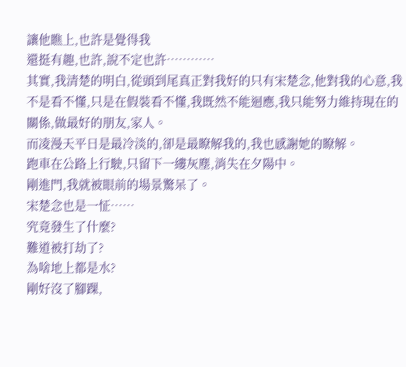讓他瞧上,也許是覺得我
還挺有趣,也許,說不定也許…………
其實,我清楚的明白,從頭到尾真正對我好的只有宋楚念,他對我的心意,我不是看不懂,只是在假裝看不懂,我既然不能迴應,我只能努力維持現在的關係,做最好的朋友,家人。
而凌漫天平日是最冷淡的,卻是最瞭解我的,我也感謝她的瞭解。
跑車在公路上行駛,只留下一縷灰塵,消失在夕陽中。
剛進門,我就被眼前的場景驚呆了。
宋楚念也是一怔……
究竟發生了什麼?
難道被打劫了?
為啥地上都是水?
剛好沒了腳踝,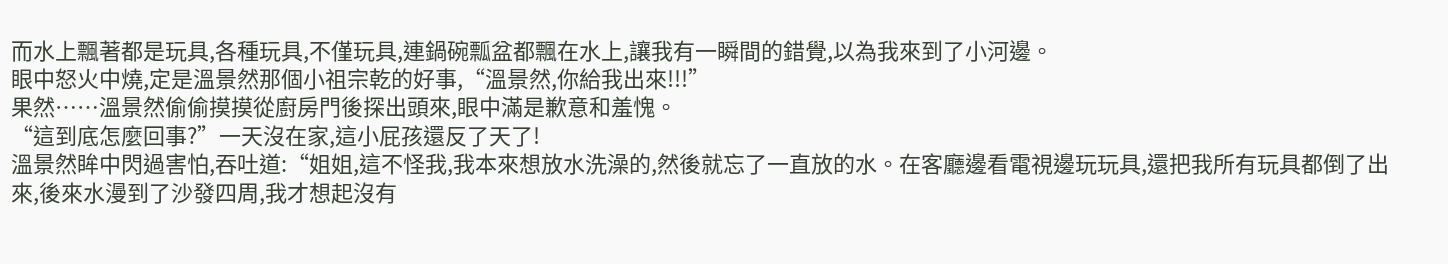而水上飄著都是玩具,各種玩具,不僅玩具,連鍋碗瓢盆都飄在水上,讓我有一瞬間的錯覺,以為我來到了小河邊。
眼中怒火中燒,定是溫景然那個小祖宗乾的好事,“溫景然,你給我出來!!!”
果然……溫景然偷偷摸摸從廚房門後探出頭來,眼中滿是歉意和羞愧。
“這到底怎麼回事?”一天沒在家,這小屁孩還反了天了!
溫景然眸中閃過害怕,吞吐道:“姐姐,這不怪我,我本來想放水洗澡的,然後就忘了一直放的水。在客廳邊看電視邊玩玩具,還把我所有玩具都倒了出來,後來水漫到了沙發四周,我才想起沒有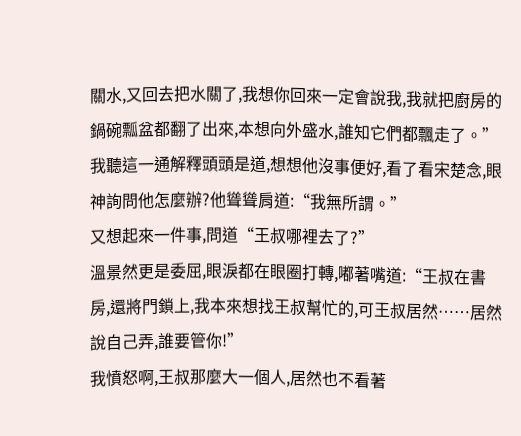關水,又回去把水關了,我想你回來一定會說我,我就把廚房的鍋碗瓢盆都翻了出來,本想向外盛水,誰知它們都飄走了。”
我聽這一通解釋頭頭是道,想想他沒事便好,看了看宋楚念,眼神詢問他怎麼辦?他聳聳肩道:“我無所謂。”
又想起來一件事,問道“王叔哪裡去了?”
溫景然更是委屈,眼淚都在眼圈打轉,嘟著嘴道:“王叔在書房,還將門鎖上,我本來想找王叔幫忙的,可王叔居然……居然說自己弄,誰要管你!”
我憤怒啊,王叔那麼大一個人,居然也不看著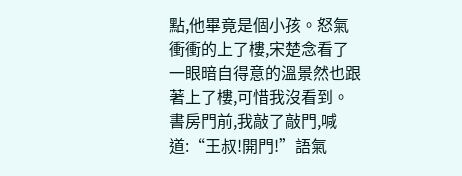點,他畢竟是個小孩。怒氣衝衝的上了樓,宋楚念看了一眼暗自得意的溫景然也跟著上了樓,可惜我沒看到。
書房門前,我敲了敲門,喊道:“王叔!開門!”語氣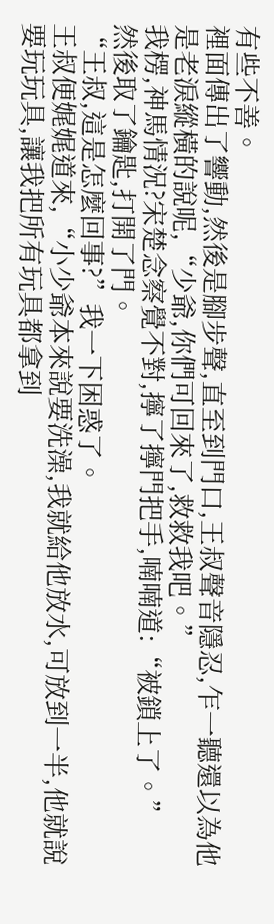有些不善。
裡面傳出了響動,然後是腳步聲,直至到門口,王叔聲音隱忍,乍一聽還以為他是老淚縱橫的說呢,“少爺,你們可回來了,救救我吧。”
我楞,神馬情況?宋楚念察覺不對,擰了擰門把手,喃喃道:“被鎖上了。”
然後取了鑰匙,打開了門。
“王叔,這是怎麼回事?”我一下困惑了。
王叔便娓娓道來,“小少爺本來說要洗澡,我就給他放水,可放到一半,他就說要玩玩具,讓我把所有玩具都拿到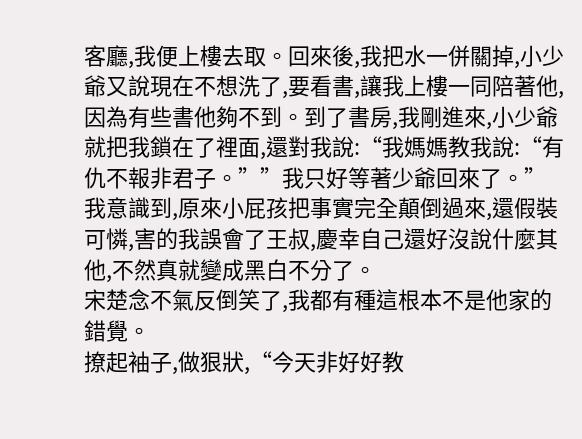客廳,我便上樓去取。回來後,我把水一併關掉,小少爺又說現在不想洗了,要看書,讓我上樓一同陪著他,因為有些書他夠不到。到了書房,我剛進來,小少爺就把我鎖在了裡面,還對我說:“我媽媽教我說:“有仇不報非君子。””我只好等著少爺回來了。”
我意識到,原來小屁孩把事實完全顛倒過來,還假裝可憐,害的我誤會了王叔,慶幸自己還好沒說什麼其他,不然真就變成黑白不分了。
宋楚念不氣反倒笑了,我都有種這根本不是他家的錯覺。
撩起袖子,做狠狀,“今天非好好教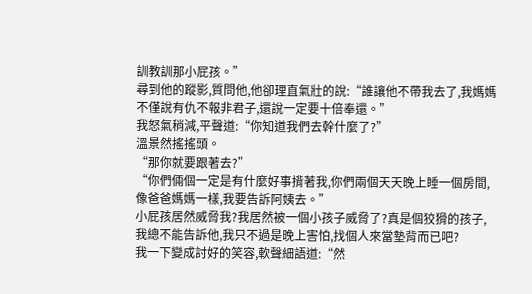訓教訓那小屁孩。”
尋到他的蹤影,質問他,他卻理直氣壯的說:“誰讓他不帶我去了,我媽媽不僅說有仇不報非君子,還說一定要十倍奉還。”
我怒氣稍減,平聲道:“你知道我們去幹什麼了?”
溫景然搖搖頭。
“那你就要跟著去?”
“你們倆個一定是有什麼好事揹著我,你們兩個天天晚上睡一個房間,像爸爸媽媽一樣,我要告訴阿姨去。”
小屁孩居然威脅我?我居然被一個小孩子威脅了?真是個狡猾的孩子,我總不能告訴他,我只不過是晚上害怕,找個人來當墊背而已吧?
我一下變成討好的笑容,軟聲細語道:“然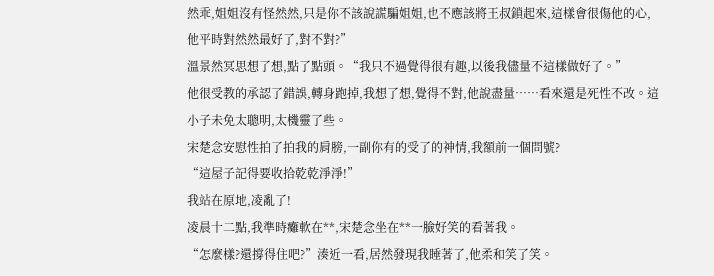然乖,姐姐沒有怪然然,只是你不該說謊騙姐姐,也不應該將王叔鎖起來,這樣會很傷他的心,他平時對然然最好了,對不對?”
溫景然冥思想了想,點了點頭。“我只不過覺得很有趣,以後我儘量不這樣做好了。”
他很受教的承認了錯誤,轉身跑掉,我想了想,覺得不對,他說盡量……看來還是死性不改。這小子未免太聰明,太機靈了些。
宋楚念安慰性拍了拍我的肩膀,一副你有的受了的神情,我額前一個問號?
“這屋子記得要收拾乾乾淨淨!”
我站在原地,凌亂了!
凌晨十二點,我準時癱軟在**,宋楚念坐在**一臉好笑的看著我。
“怎麼樣?還撐得住吧?”湊近一看,居然發現我睡著了,他柔和笑了笑。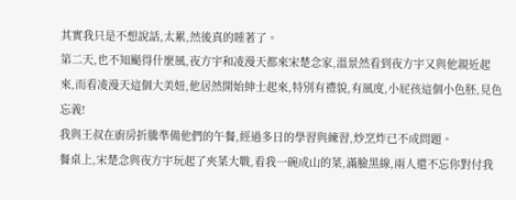其實我只是不想說話,太累,然後真的睡著了。
第二天,也不知颳得什麼風,夜方宇和凌漫天都來宋楚念家,溫景然看到夜方宇又與他親近起來,而看凌漫天這個大美妞,他居然開始紳士起來,特別有禮貌,有風度,小屁孩這個小色胚,見色忘義!
我與王叔在廚房折騰準備他們的午餐,經過多日的學習與練習,炒烹炸已不成問題。
餐桌上,宋楚念與夜方宇玩起了夾菜大戰,看我一碗成山的菜,滿臉黑線,兩人還不忘你對付我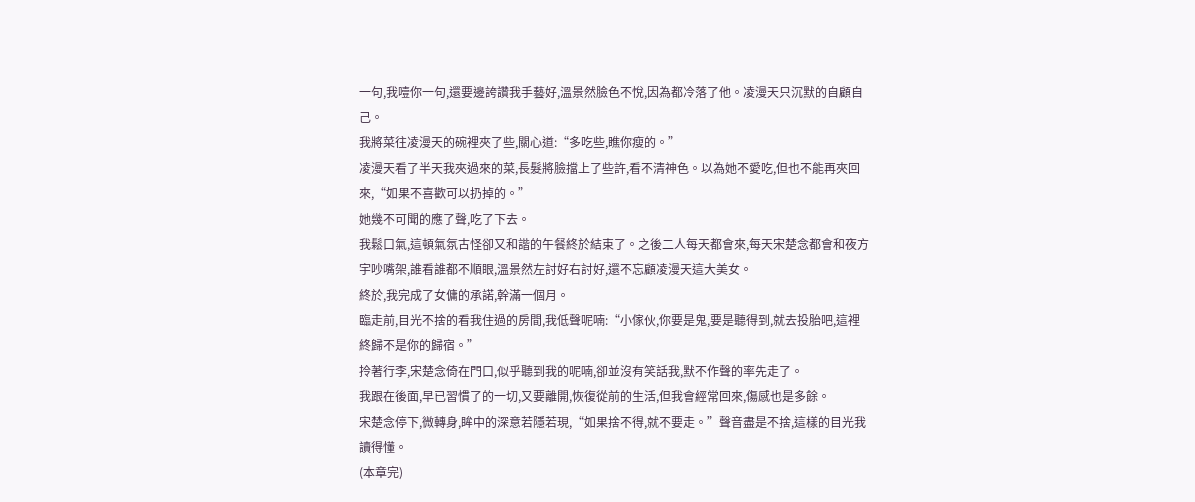一句,我噎你一句,還要邊誇讚我手藝好,溫景然臉色不悅,因為都冷落了他。凌漫天只沉默的自顧自己。
我將菜往凌漫天的碗裡夾了些,關心道:“多吃些,瞧你瘦的。”
凌漫天看了半天我夾過來的菜,長髮將臉擋上了些許,看不清神色。以為她不愛吃,但也不能再夾回來,“如果不喜歡可以扔掉的。”
她幾不可聞的應了聲,吃了下去。
我鬆口氣,這頓氣氛古怪卻又和諧的午餐終於結束了。之後二人每天都會來,每天宋楚念都會和夜方宇吵嘴架,誰看誰都不順眼,溫景然左討好右討好,還不忘顧凌漫天這大美女。
終於,我完成了女傭的承諾,幹滿一個月。
臨走前,目光不捨的看我住過的房間,我低聲呢喃:“小傢伙,你要是鬼,要是聽得到,就去投胎吧,這裡終歸不是你的歸宿。”
拎著行李,宋楚念倚在門口,似乎聽到我的呢喃,卻並沒有笑話我,默不作聲的率先走了。
我跟在後面,早已習慣了的一切,又要離開,恢復從前的生活,但我會經常回來,傷感也是多餘。
宋楚念停下,微轉身,眸中的深意若隱若現,“如果捨不得,就不要走。”聲音盡是不捨,這樣的目光我讀得懂。
(本章完)